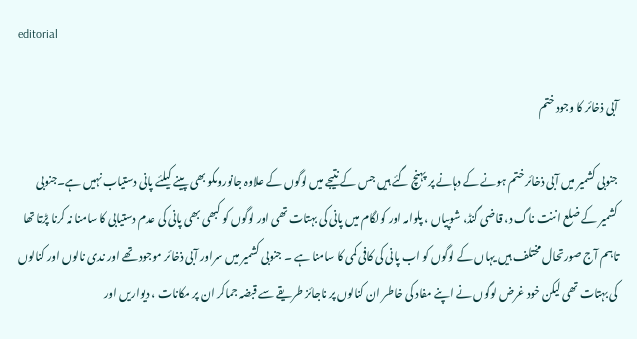editorial

آبی ذخائر کا وجود ختم

جنوبی کشمیر میں آبی ذخائر ختم ہونے کے دہانے پر پہنچ گئے ہیں جس کے نتیجے میں لوگوں کے علاوہ جانوروںکو بھی پینے کیلئے پانی دستیاب نہیں ہے۔جنوبی کشمیر کے ضلع اننت ناگ د، قاضی گنڈ، شوپیاں ، پلوامہ اور کولگام میں پانی کی بہتات تھی اور لوگوں کو کبھی بھی پانی کی عدم دستیابی کا سامنا نہ کرنا پڑتا تھا تاہم آج صورتحال مختلف ہیں یہاں کے لوگوں کو اب پانی کی کافی کمی کا سامنا ہے ۔ جنوبی کشمیر میں سراور آبی ذخائر موجود تھے اور ندی نالوں اور کنالوں کی بہتات تھی لیکن خود غرض لوگوں نے اپنے مفاد کی خاطر ان کنالوں پر ناجائز طریقے سے قبضہ جماکر ان پر مکانات ، دیواریں اور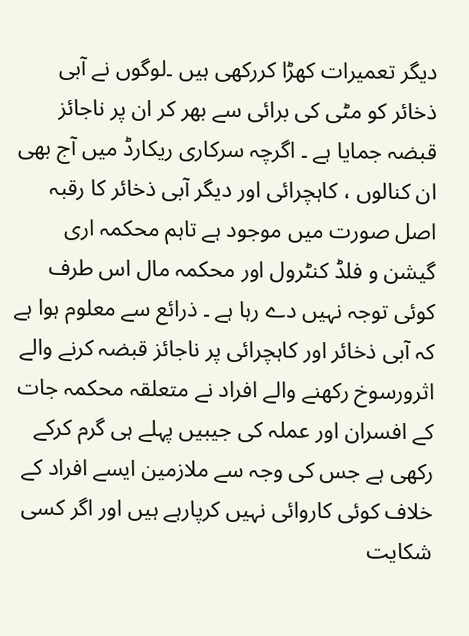دیگر تعمیرات کھڑا کررکھی ہیں ۔لوگوں نے آبی ذخائر کو مٹی کی برائی سے بھر کر ان پر ناجائز قبضہ جمایا ہے ۔ اگرچہ سرکاری ریکارڈ میں آج بھی ان کنالوں ، کاہچرائی اور دیگر آبی ذخائر کا رقبہ اصل صورت میں موجود ہے تاہم محکمہ اری گیشن و فلڈ کنٹرول اور محکمہ مال اس طرف کوئی توجہ نہیں دے رہا ہے ۔ ذرائع سے معلوم ہوا ہے کہ آبی ذخائر اور کاہچرائی پر ناجائز قبضہ کرنے والے اثرورسوخ رکھنے والے افراد نے متعلقہ محکمہ جات کے افسران اور عملہ کی جیبیں پہلے ہی گرم کرکے رکھی ہے جس کی وجہ سے ملازمین ایسے افراد کے خلاف کوئی کاروائی نہیں کرپارہے ہیں اور اگر کسی شکایت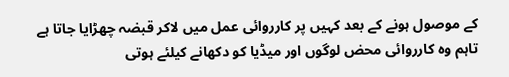کے موصول ہونے کے بعد کہیں پر کارروائی عمل میں لاکر قبضہ چھڑایا جاتا ہے تاہم وہ کارروائی محض لوگوں اور میڈیا کو دکھانے کیلئے ہوتی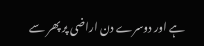ہے اور دوسرے دن اراضی پر پھر سے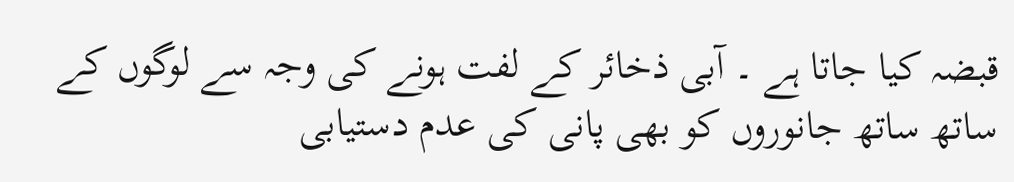قبضہ کیا جاتا ہے ۔ آبی ذخائر کے لفت ہونے کی وجہ سے لوگوں کے ساتھ ساتھ جانوروں کو بھی پانی کی عدم دستیابی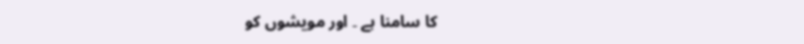کا سامنا ہے ۔ اور مویشوں کو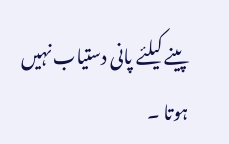پینے کیلئے پانی دستیاب نہیں ہوتا ۔